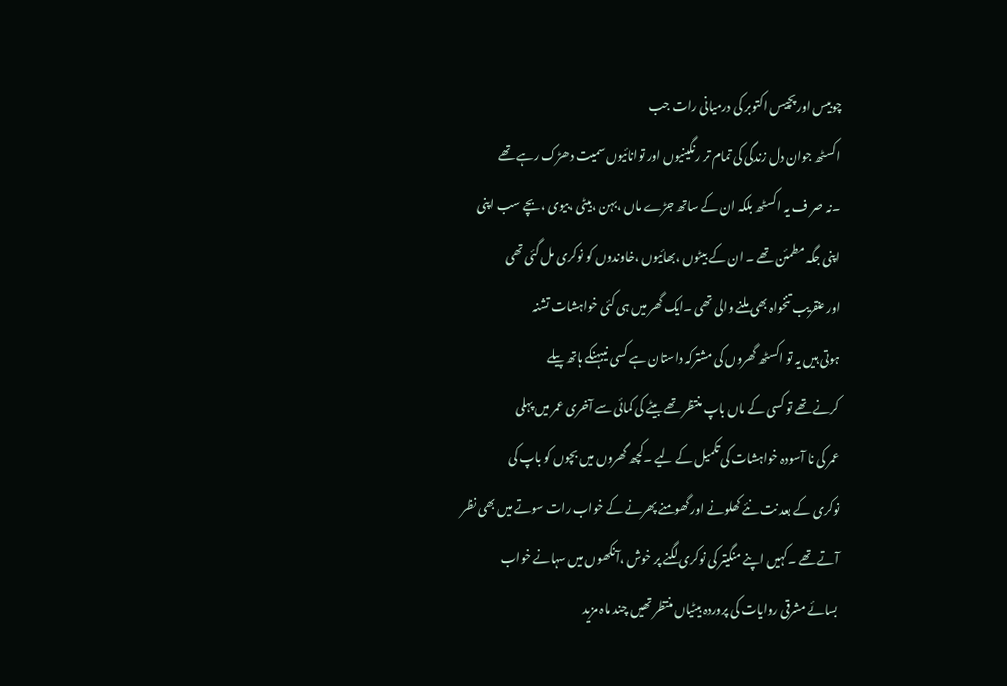چوبیس اور پچیس اکتوبر کی درمیانی رات جب
اکسٹھ جوان دل زندگی کی تمام تر رنگینیوں اور توانائیوں سمیت دھڑک رہے تھے
۔نہ صر ف یہ اکسٹھ بلکہ ان کے ساتھ جڑے ماں ،بہن ،بیٹی ،بیوی ،بچے سب اپنی
اپنی جگہ مطمئن تھے ۔ ان کے بیٹوں ،بھائیوں ،خاوندوں کو نوکری مل گئی تھی
اور عنقریب تنخواہ بھی ملنے والی تھی ۔ایک گھر میں ہی کئی خواہشات تشنہ
ہوتی ہیں یہ تو اکسٹھ گھروں کی مشترکہ داستان ہے کسی نیبہنکے ہاتھ پیلے
کرنے تھے تو کسی کے ماں باپ منتظر تھے بیٹے کی کمائی سے آخری عمر میں پہلی
عمر کی نا آسودہ خواہشات کی تکمیل کے لیے ۔کچھ گھروں میں بچوں کو باپ کی
نوکری کے بعد نت نئے کھلونے اور گھومنے پھرنے کے خواب رات سوتے میں بھی نظر
آتے تھے ۔کہیں اپنے منگیتر کی نوکری لگنے پر خوش ،آنکھوں میں سہانے خواب
بسائے مشرقی روایات کی پروردہ بیٹیاں منتظر تھیں چند ماہ مزید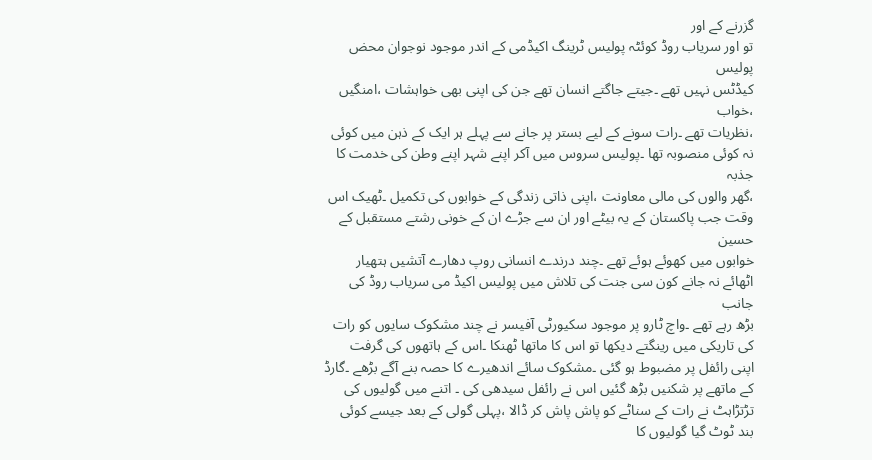گزرنے کے اور
تو اور سریاب روڈ کوئٹہ پولیس ٹرینگ اکیڈمی کے اندر موجود نوجوان محض پولیس
کیڈٹس نہیں تھے ۔جیتے جاگتے انسان تھے جن کی اپنی بھی خواہشات ،امنگیں ،خواب
،نظریات تھے ۔رات سونے کے لیے بستر پر جانے سے پہلے ہر ایک کے ذہن میں کوئی
نہ کوئی منصوبہ تھا ۔پولیس سروس میں آکر اپنے شہر اپنے وطن کی خدمت کا جذبہ
،گھر والوں کی مالی معاونت ،اپنی ذاتی زندگی کے خوابوں کی تکمیل ۔ٹھیک اس
وقت جب پاکستان کے یہ بیٹے اور ان سے جڑے ان کے خونی رشتے مستقبل کے حسین
خوابوں میں کھوئے ہوئے تھے ۔چند درندے انسانی روپ دھارے آتشیں ہتھیار
اٹھائے نہ جانے کون سی جنت کی تلاش میں پولیس اکیڈ می سریاب روڈ کی جانب
بڑھ رہے تھے ۔واچ ٹارو پر موجود سکیورٹی آفیسر نے چند مشکوک سایوں کو رات
کی تاریکی میں رینگتے دیکھا تو اس کا ماتھا ٹھنکا ۔اس کے ہاتھوں کی گرفت
اپنی رائفل پر مضبوط ہو گئی ۔مشکوک سائے اندھیرے کا حصہ بنے آگے بڑھے ۔گارڈ
کے ماتھے پر شکنیں بڑھ گئیں اس نے رائفل سیدھی کی ۔ اتنے میں گولیوں کی
تڑتڑاہٹ نے رات کے سناٹے کو پاش پاش کر ڈالا ،پہلی گولی کے بعد جیسے کوئی
بند ٹوٹ گیا گولیوں کا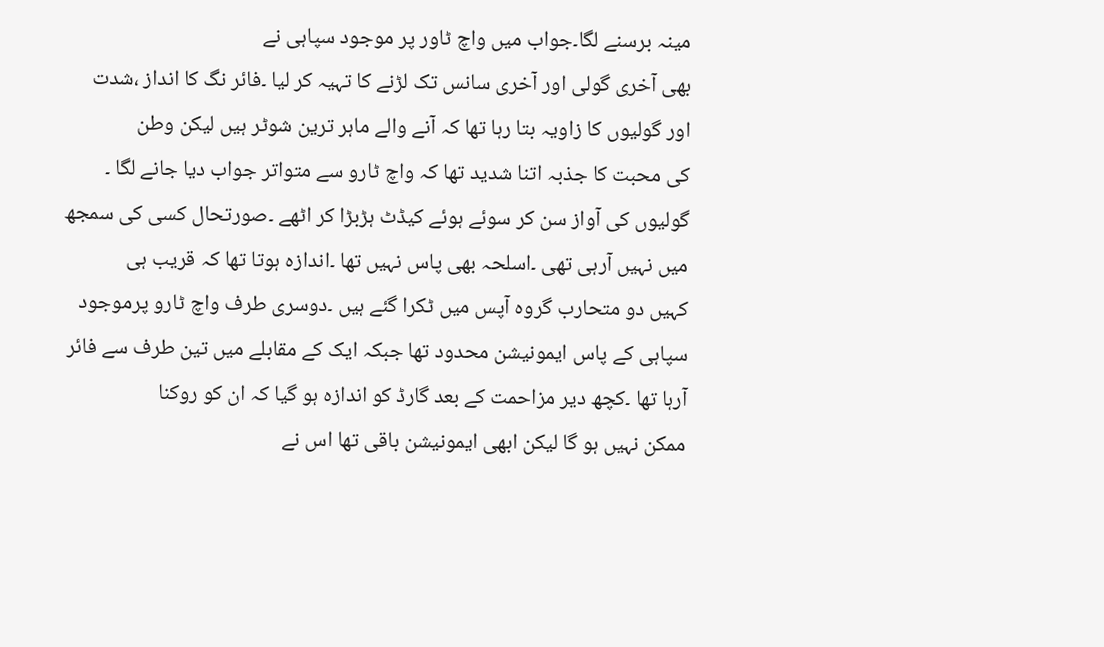مینہ برسنے لگا۔جواب میں واچ ٹاور پر موجود سپاہی نے
بھی آخری گولی اور آخری سانس تک لڑنے کا تہیہ کر لیا ۔فائر نگ کا انداز ،شدت
اور گولیوں کا زاویہ بتا رہا تھا کہ آنے والے ماہر ترین شوٹر ہیں لیکن وطن
کی محبت کا جذبہ اتنا شدید تھا کہ واچ ٹارو سے متواتر جواب دیا جانے لگا ۔
گولیوں کی آواز سن کر سوئے ہوئے کیڈٹ ہڑبڑا کر اٹھے ۔صورتحال کسی کی سمجھ
میں نہیں آرہی تھی ۔اسلحہ بھی پاس نہیں تھا ۔اندازہ ہوتا تھا کہ قریب ہی
کہیں دو متحارب گروہ آپس میں ٹکرا گئے ہیں ۔دوسری طرف واچ ٹارو پرموجود
سپاہی کے پاس ایمونیشن محدود تھا جبکہ ایک کے مقابلے میں تین طرف سے فائر
آرہا تھا ۔کچھ دیر مزاحمت کے بعد گارڈ کو اندازہ ہو گیا کہ ان کو روکنا
ممکن نہیں ہو گا لیکن ابھی ایمونیشن باقی تھا اس نے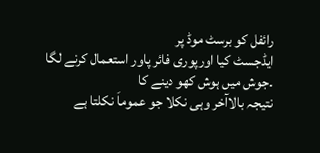رائفل کو برسٹ موڈ پر
ایڈجسٹ کیا اورپوری فائر پاور استعمال کرنے لگا ۔جوش میں ہوش کھو دینے کا
نتیجہ بالاآخر وہی نکلا جو عموماَ نکلتا ہے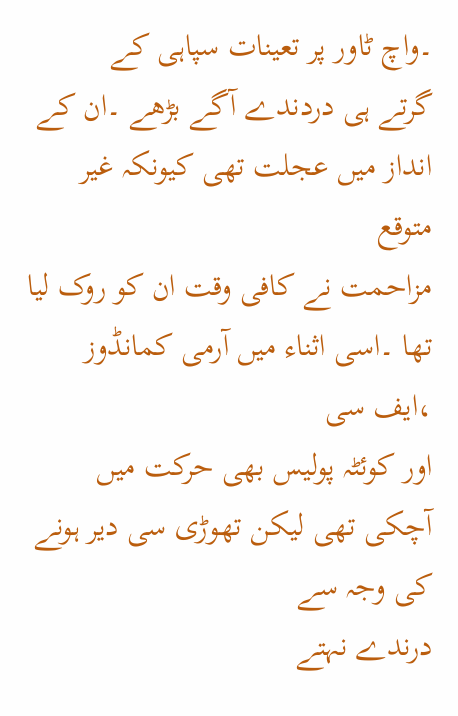۔واچ ٹاور پر تعینات سپاہی کے
گرتے ہی دردندے آگے بڑھے ۔ان کے انداز میں عجلت تھی کیونکہ غیر متوقع
مزاحمت نے کافی وقت ان کو روک لیا تھا ۔اسی اثناء میں آرمی کمانڈوز ،ایف سی
اور کوئٹہ پولیس بھی حرکت میں آچکی تھی لیکن تھوڑی سی دیر ہونے کی وجہ سے
درندے نہتے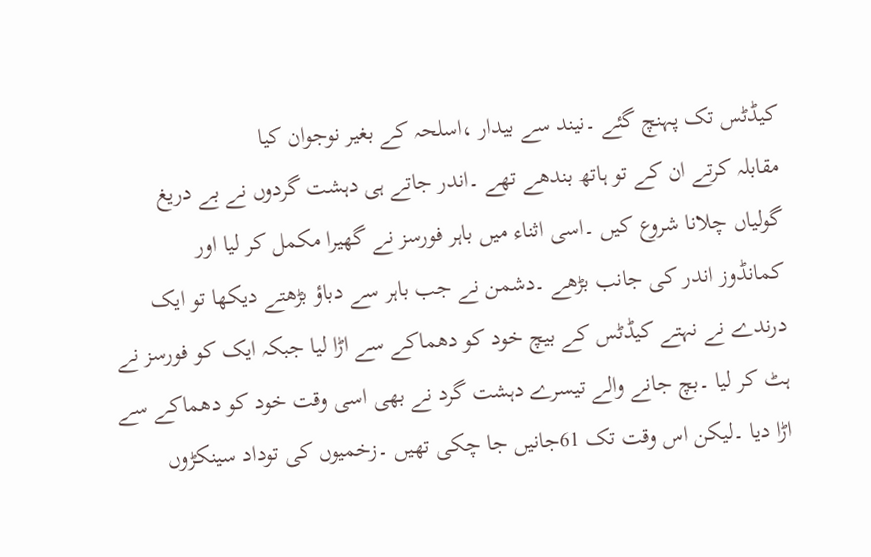کیڈٹس تک پہنچ گئے ۔نیند سے بیدار ،اسلحہ کے بغیر نوجوان کیا
مقابلہ کرتے ان کے تو ہاتھ بندھے تھے ۔اندر جاتے ہی دہشت گردوں نے بے دریغ
گولیاں چلانا شروع کیں ۔اسی اثناء میں باہر فورسز نے گھیرا مکمل کر لیا اور
کمانڈوز اندر کی جانب بڑھے ۔دشمن نے جب باہر سے دباؤ بڑھتے دیکھا تو ایک
درندے نے نہتے کیڈٹس کے بیچ خود کو دھماکے سے اڑا لیا جبکہ ایک کو فورسز نے
ہٹ کر لیا ۔بچ جانے والے تیسرے دہشت گرد نے بھی اسی وقت خود کو دھماکے سے
اڑا دیا ۔لیکن اس وقت تک 61جانیں جا چکی تھیں ۔زخمیوں کی توداد سینکڑوں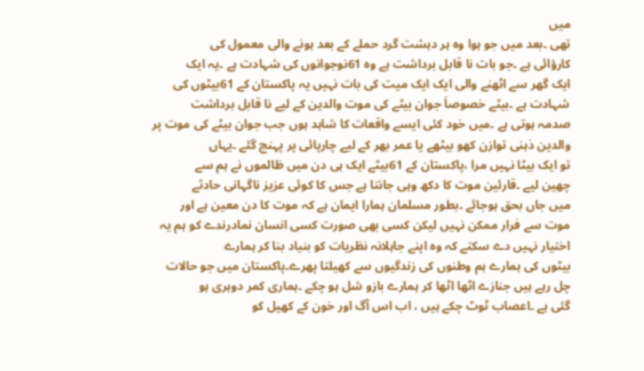میں
تھی ۔بعد میں جو ہوا وہ ہر دہشت گرد حملے کے بعد ہونے والی معمول کی
کارؤائی ہے ۔جو بات نا قابل برداشت ہے وہ 61نوجوانوں کی شہادت ہے ۔یہ ایک
ایک گھر سے اٹھنے والی ایک ایک میت کی بات نہیں یہ پاکستان کے 61بیٹوں کی
شہادت ہے ۔بیٹے خصوصاَ جوان بیٹے کی موت والدین کے لیے نا قابل برداشت
صدمہ ہوتی ہے ۔میں خود کئی ایسے واقعات کا شاہد ہوں جب جوان بیٹے کی موت پر
والدین ذہنی توازن کھو بیٹھے یا عمر بھر کے لیے چارپائی پر پہنچ گئے ۔یہاں
تو ایک بیٹا نہیں مرا ،پاکستان کے 61بیٹے ایک ہی دن میں ظالموں نے ہم سے
چھین لیے ۔قارئین موت کا دکھ وہی جانتا ہے جس کا کوئی عزیز ناگہانی حادثے
میں جاں بحق ہوجائے ۔بطور مسلمان ہمارا ایمان ہے کہ موت کا دن معین ہے اور
موت سے فرار ممکن نہیں لیکن کسی بھی صورت کسی انسان نمادرندے کو ہم یہ
اختیار نہیں دے سکتے کہ وہ اپنے جاہلانہ نظریات کو بنیاد بنا کر ہمارے
بیٹوں کی ہمارے ہم وطنوں کی زندگیوں سے کھیلتا پھرے۔پاکستان میں جو حالات
چل رہے ہیں جنازے اٹھا اٹھا کر ہمارے بازو شل ہو چکے ۔ہماری کمر دوہری ہو
گئی ہے ۔اعصاب ٹوٹ چکے ہیں ، اب اس آگ اور خون کے کھیل کو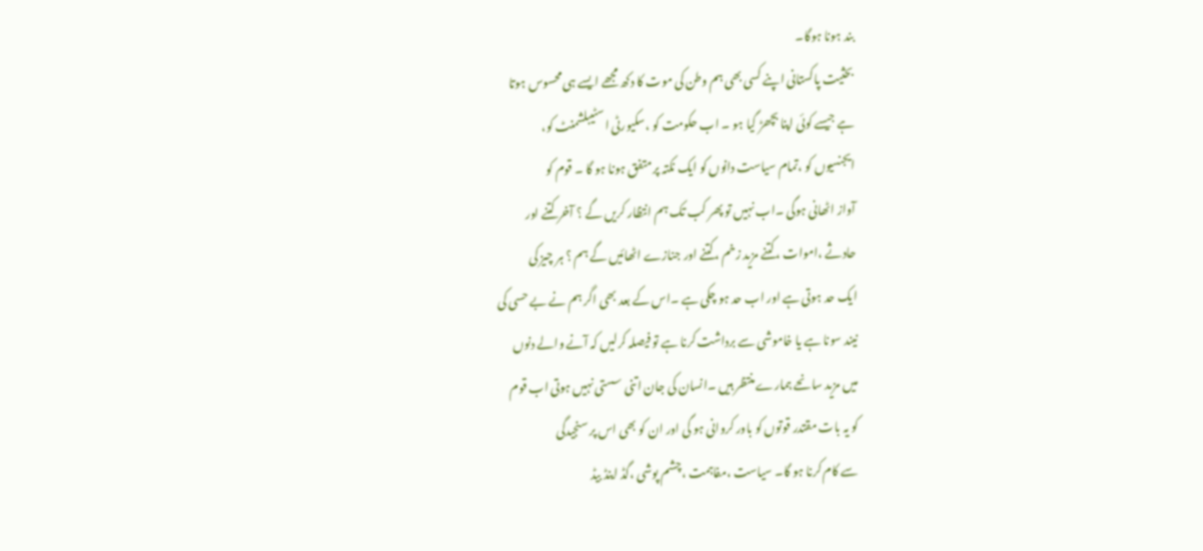بند ہونا ہوگا۔
بحثیت پاکستانی اپنے کسی بھی ہم وطن کی موت کا دکھ مجھے ایسے ہی محسوس ہوتا
ہے جیسے کوئی اپنا بچھڑ گیا ہو ۔ اب حکومت کو ،سکیورٹی اسٹیبلشمنٹ کو،
ایجنسیوں کو ،تمام سیاست دانوں کو ایک نکتہ پر متفق ہونا ہو گا ۔ قوم کو
آواز اٹھانی ہوگی ۔اب نہیں تو پھر کب تک ہم انتظار کریں گے ؟ آخر کتنے اور
حادثے ،اموات ،کتنے مزید زخم ،کتنے اور جنازے اٹھائیں گے ہم ؟ ہر چیز کی
ایک حد ہوتی ہے اور اب حد ہو چکی ہے ۔اس کے بعد بھی اگر ہم نے بے حسی کی
نیند سونا ہے یا خاموشی سے برداشت کرنا ہے تو فیصلہ کرلیں کہ آنے والے دنوں
میں مزید سانحے ہمارے منتظر ہیں ۔انسان کی جان اتنی سستی نہیں ہوتی اب قوم
کو یہ بات مقتدر قوتوں کو باور کروانی ہو گی اور ان کو بھی اس پر سنجیدگی
سے کام کرنا ہو گا۔ سیاست ،مفاہمت ،چشم پوشی ،گڈ اینڈ بیڈ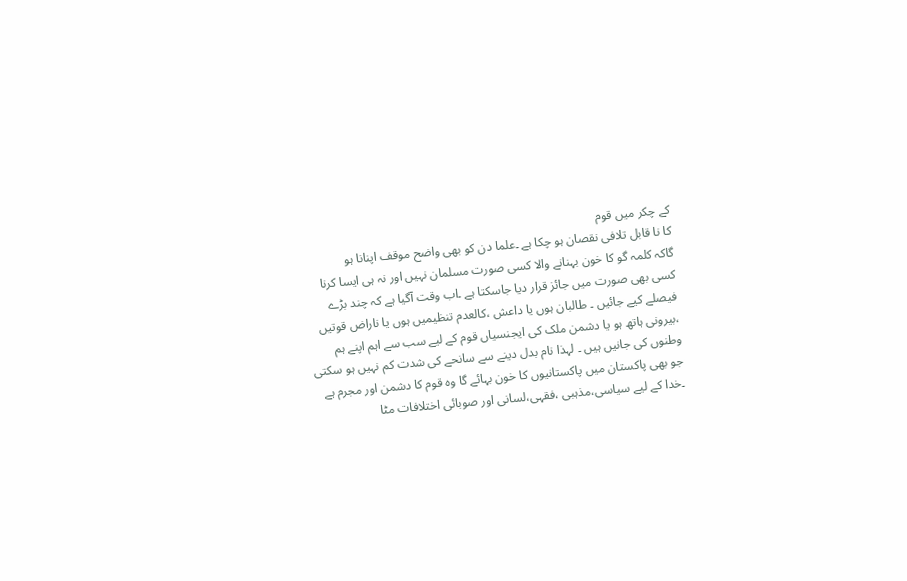کے چکر میں قوم
کا نا قابل تلافی نقصان ہو چکا ہے ۔علما دن کو بھی واضح موقف اپنانا ہو
گاکہ کلمہ گو کا خون بہنانے والا کسی صورت مسلمان نہیں اور نہ ہی ایسا کرنا
کسی بھی صورت میں جائز قرار دیا جاسکتا ہے ۔اب وقت آگیا ہے کہ چند بڑے
فیصلے کیے جائیں ۔ طالبان ہوں یا داعش ،کالعدم تنظیمیں ہوں یا ناراض قوتیں
،بیرونی ہاتھ ہو یا دشمن ملک کی ایجنسیاں قوم کے لیے سب سے اہم اپنے ہم
وطنوں کی جانیں ہیں ۔ لہذا نام بدل دینے سے سانحے کی شدت کم نہیں ہو سکتی
جو بھی پاکستان میں پاکستانیوں کا خون بہائے گا وہ قوم کا دشمن اور مجرم ہے
۔خدا کے لیے سیاسی،مذہبی ،فقہی،لسانی اور صوبائی اختلافات مٹا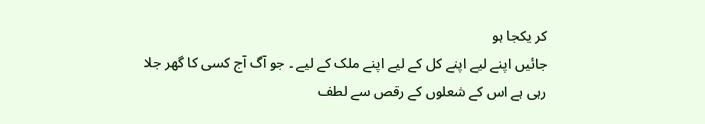کر یکجا ہو
جائیں اپنے لیے اپنے کل کے لیے اپنے ملک کے لیے ۔ جو آگ آج کسی کا گھر جلا
رہی ہے اس کے شعلوں کے رقص سے لطف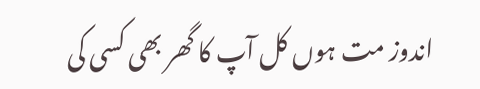اندوز مت ہوں کل آپ کا گھر بھی کسی کی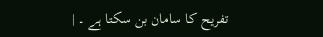تفریح کا سامان بن سکتا ہے ۔ |